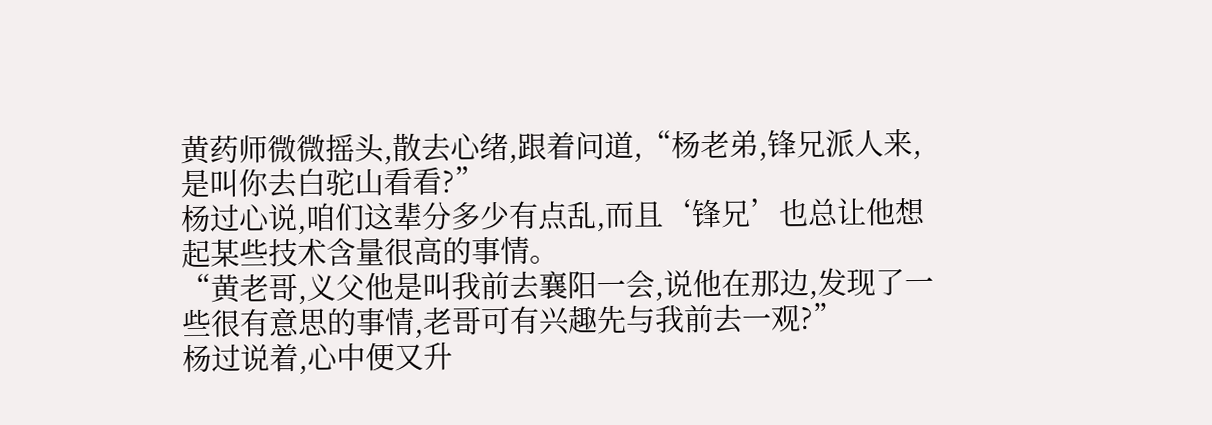黄药师微微摇头,散去心绪,跟着问道,“杨老弟,锋兄派人来,是叫你去白驼山看看?”
杨过心说,咱们这辈分多少有点乱,而且‘锋兄’也总让他想起某些技术含量很高的事情。
“黄老哥,义父他是叫我前去襄阳一会,说他在那边,发现了一些很有意思的事情,老哥可有兴趣先与我前去一观?”
杨过说着,心中便又升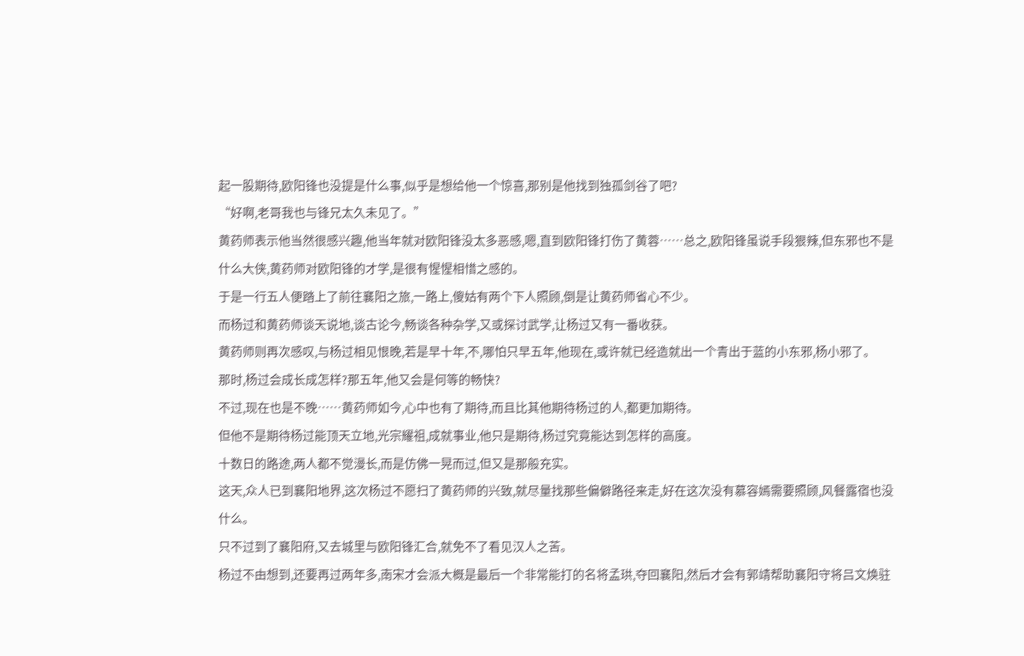起一股期待,欧阳锋也没提是什么事,似乎是想给他一个惊喜,那别是他找到独孤剑谷了吧?
“好啊,老哥我也与锋兄太久未见了。”
黄药师表示他当然很感兴趣,他当年就对欧阳锋没太多恶感,嗯,直到欧阳锋打伤了黄蓉……总之,欧阳锋虽说手段狠辣,但东邪也不是什么大侠,黄药师对欧阳锋的才学,是很有惺惺相惜之感的。
于是一行五人便踏上了前往襄阳之旅,一路上,傻姑有两个下人照顾,倒是让黄药师省心不少。
而杨过和黄药师谈天说地,谈古论今,畅谈各种杂学,又或探讨武学,让杨过又有一番收获。
黄药师则再次感叹,与杨过相见恨晚,若是早十年,不,哪怕只早五年,他现在,或许就已经造就出一个青出于蓝的小东邪,杨小邪了。
那时,杨过会成长成怎样?那五年,他又会是何等的畅快?
不过,现在也是不晚……黄药师如今,心中也有了期待,而且比其他期待杨过的人,都更加期待。
但他不是期待杨过能顶天立地,光宗耀祖,成就事业,他只是期待,杨过究竟能达到怎样的高度。
十数日的路途,两人都不觉漫长,而是仿佛一晃而过,但又是那般充实。
这天,众人已到襄阳地界,这次杨过不愿扫了黄药师的兴致,就尽量找那些偏僻路径来走,好在这次没有慕容嫣需要照顾,风餐露宿也没什么。
只不过到了襄阳府,又去城里与欧阳锋汇合,就免不了看见汉人之苦。
杨过不由想到,还要再过两年多,南宋才会派大概是最后一个非常能打的名将孟珙,夺回襄阳,然后才会有郭靖帮助襄阳守将吕文焕驻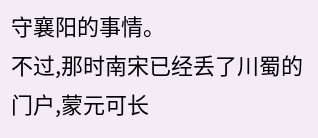守襄阳的事情。
不过,那时南宋已经丢了川蜀的门户,蒙元可长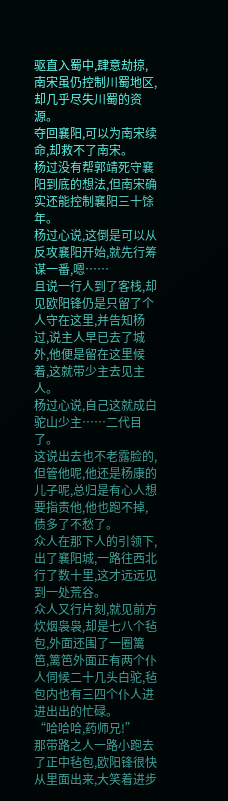驱直入蜀中,肆意劫掠,南宋虽仍控制川蜀地区,却几乎尽失川蜀的资源。
夺回襄阳,可以为南宋续命,却救不了南宋。
杨过没有帮郭靖死守襄阳到底的想法,但南宋确实还能控制襄阳三十馀年。
杨过心说,这倒是可以从反攻襄阳开始,就先行筹谋一番,嗯……
且说一行人到了客栈,却见欧阳锋仍是只留了个人守在这里,并告知杨过,说主人早已去了城外,他便是留在这里候着,这就带少主去见主人。
杨过心说,自己这就成白驼山少主……二代目了。
这说出去也不老露脸的,但管他呢,他还是杨康的儿子呢,总归是有心人想要指责他,他也跑不掉,债多了不愁了。
众人在那下人的引领下,出了襄阳城,一路往西北行了数十里,这才远远见到一处荒谷。
众人又行片刻,就见前方炊烟袅袅,却是七八个毡包,外面还围了一圈篱笆,篱笆外面正有两个仆人伺候二十几头白驼,毡包内也有三四个仆人进进出出的忙碌。
“哈哈哈,药师兄!”
那带路之人一路小跑去了正中毡包,欧阳锋很快从里面出来,大笑着进步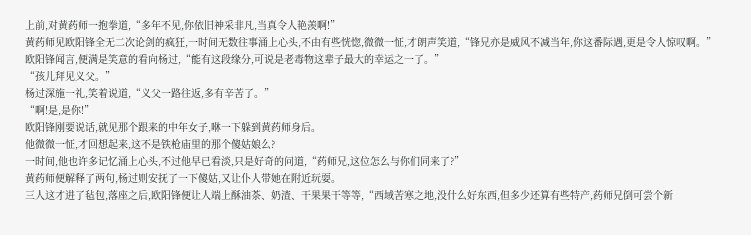上前,对黄药师一抱拳道,“多年不见,你依旧神采非凡,当真令人艳羡啊!”
黄药师见欧阳锋全无二次论剑的疯狂,一时间无数往事涌上心头,不由有些恍惚,微微一怔,才朗声笑道,“锋兄亦是威风不减当年,你这番际遇,更是令人惊叹啊。”
欧阳锋闻言,便满是笑意的看向杨过,“能有这段缘分,可说是老毒物这辈子最大的幸运之一了。”
“孩儿拜见义父。”
杨过深施一礼,笑着说道,“义父一路往返,多有辛苦了。”
“啊!是,是你!”
欧阳锋刚要说话,就见那个跟来的中年女子,咻一下躲到黄药师身后。
他微微一怔,才回想起来,这不是铁枪庙里的那个傻姑娘么?
一时间,他也许多记忆涌上心头,不过他早已看淡,只是好奇的问道,“药师兄,这位怎么与你们同来了?”
黄药师便解释了两句,杨过则安抚了一下傻姑,又让仆人带她在附近玩耍。
三人这才进了毡包,落座之后,欧阳锋便让人端上酥油茶、奶渣、干果果干等等,“西域苦寒之地,没什么好东西,但多少还算有些特产,药师兄倒可尝个新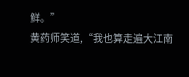鲜。”
黄药师笑道,“我也算走遍大江南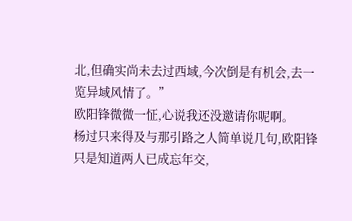北,但确实尚未去过西域,今次倒是有机会,去一览异域风情了。”
欧阳锋微微一怔,心说我还没邀请你呢啊。
杨过只来得及与那引路之人简单说几句,欧阳锋只是知道两人已成忘年交,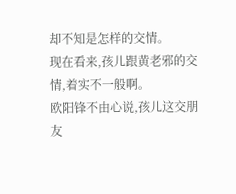却不知是怎样的交情。
现在看来,孩儿跟黄老邪的交情,着实不一般啊。
欧阳锋不由心说,孩儿这交朋友